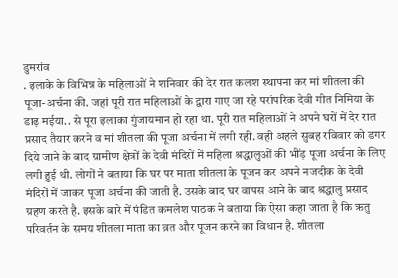डुमरांव
. इलाके के विभिन्न के महिलाओं ने शनिवार की देर रात कलश स्थापना कर मां शीतला की पूजा-अर्चना की. जहां पूरी रात महिलाओं के द्वारा गाए जा रहे परांपरिक देवी गीत निमिया के डाढ़ मईया.. से पूरा इलाका गुंजायमान हो रहा था. पूरी रात महिलाओं ने अपने घरों में देर रात प्रसाद तैयार करने व मां शीतला की पूजा अर्चना में लगी रही. वही अहले सुबह रविवार को डगर दिये जाने के बाद ग्रामीण क्षेत्रों के देवी मंदिरों में महिला श्रद्धालुओं की भींड़ पूजा अर्चना के लिए लगी हुई थी. लोगों ने बताया कि घर पर माता शीतला के पूजन कर अपने नजदीक के देवी मंदिरों में जाकर पूजा अर्चना की जाती है. उसके बाद घर वापस आने के बाद श्रद्धालु प्रसाद ग्रहण करते है. इसके बारे में पंडित कमलेश पाठक ने बताया कि ऐसा कहा जाता है कि ऋतु परिवर्तन के समय शीतला माता का व्रत और पूजन करने का विधान है. शीतला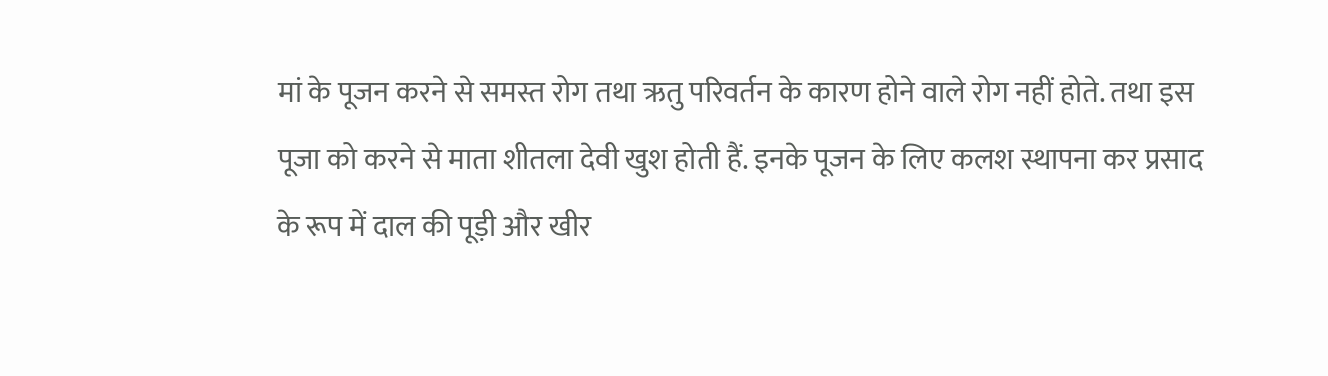मां के पूजन करने से समस्त रोग तथा ऋतु परिवर्तन के कारण होने वाले रोग नहीं होते. तथा इस पूजा को करने से माता शीतला देवी खुश होती हैं. इनके पूजन के लिए कलश स्थापना कर प्रसाद के रूप में दाल की पूड़ी और खीर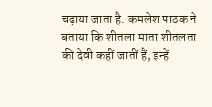चढ़ाया जाता है. कमलेश पाठक ने बताया कि शीतला माता शीतलता की देवी कहीं जातीं हैं, इन्हें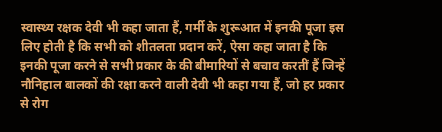स्वास्थ्य रक्षक देवी भी कहा जाता हैं, गर्मी के शुरूआत में इनकी पूजा इस लिए होती है कि सभी को शीतलता प्रदान करें, ऐसा कहा जाता है कि इनकी पूजा करने से सभी प्रकार के की बीमारियों से बचाव करतीं हैं जिन्हें नौनिहाल बालकों की रक्षा करने वाली देवी भी कहा गया हैं, जो हर प्रकार से रोग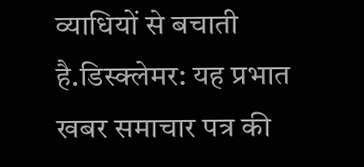व्याधियों से बचाती है.डिस्क्लेमर: यह प्रभात खबर समाचार पत्र की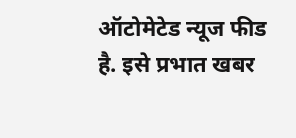ऑटोमेटेड न्यूज फीड है. इसे प्रभात खबर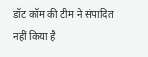डॉट कॉम की टीम ने संपादित नहीं किया है